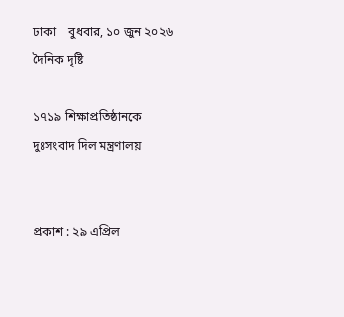ঢাকা    বুধবার, ১০ জুন ২০২৬
দৈনিক দৃষ্টি

১৭১৯ শিক্ষাপ্রতিষ্ঠানকে দুঃসংবাদ দিল মন্ত্রণালয়


প্রকাশ : ২৯ এপ্রিল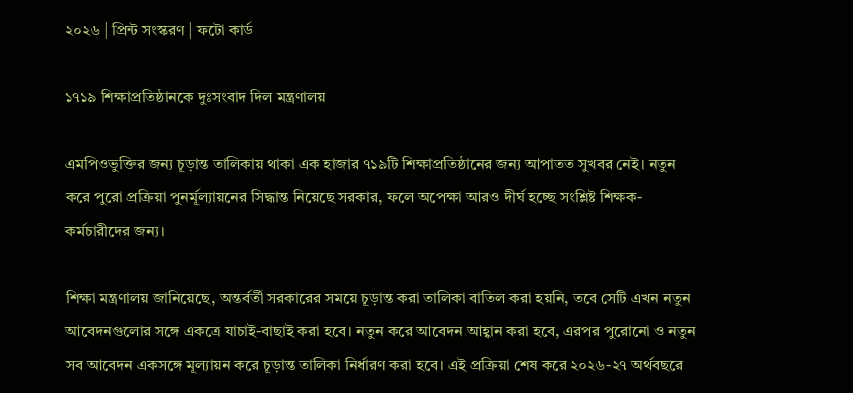২০২৬ | প্রিন্ট সংস্করণ | ফটো কার্ড

১৭১৯ শিক্ষাপ্রতিষ্ঠানকে দুঃসংবাদ দিল মন্ত্রণালয়

এমপিওভুক্তির জন্য চূড়ান্ত তালিকায় থাকা এক হাজার ৭১৯টি শিক্ষাপ্রতিষ্ঠানের জন্য আপাতত সুখবর নেই। নতুন করে পুরো প্রক্রিয়া পুনর্মূল্যায়নের সিদ্ধান্ত নিয়েছে সরকার, ফলে অপেক্ষা আরও দীর্ঘ হচ্ছে সংশ্লিষ্ট শিক্ষক-কর্মচারীদের জন্য।

শিক্ষা মন্ত্রণালয় জানিয়েছে, অন্তর্বর্তী সরকারের সময়ে চূড়ান্ত করা তালিকা বাতিল করা হয়নি, তবে সেটি এখন নতুন আবেদনগুলোর সঙ্গে একত্রে যাচাই-বাছাই করা হবে। নতুন করে আবেদন আহ্বান করা হবে, এরপর পুরোনো ও নতুন সব আবেদন একসঙ্গে মূল্যায়ন করে চূড়ান্ত তালিকা নির্ধারণ করা হবে। এই প্রক্রিয়া শেষ করে ২০২৬-২৭ অর্থবছরে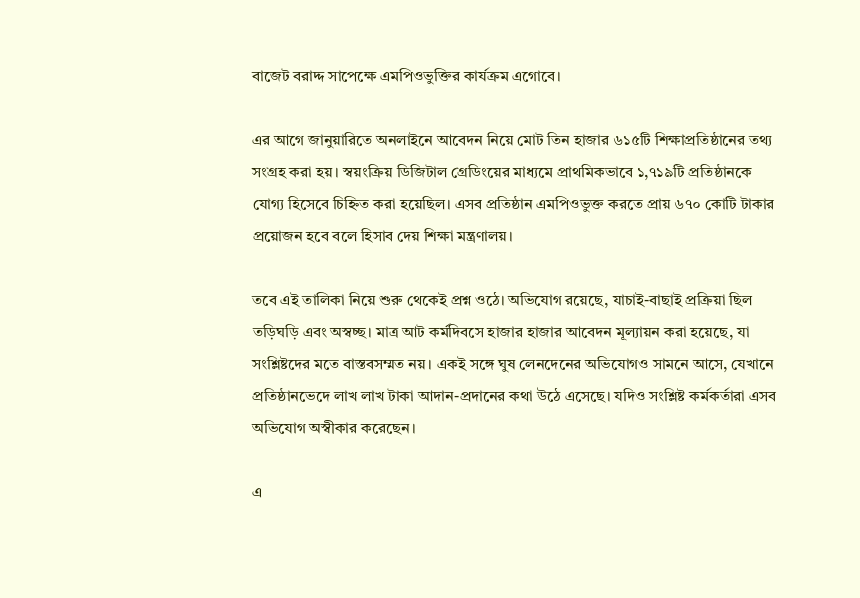বাজেট বরাদ্দ সাপেক্ষে এমপিওভুক্তির কার্যক্রম এগোবে।

এর আগে জানুয়ারিতে অনলাইনে আবেদন নিয়ে মোট তিন হাজার ৬১৫টি শিক্ষাপ্রতিষ্ঠানের তথ্য সংগ্রহ করা হয়। স্বয়ংক্রিয় ডিজিটাল গ্রেডিংয়ের মাধ্যমে প্রাথমিকভাবে ১,৭১৯টি প্রতিষ্ঠানকে যোগ্য হিসেবে চিহ্নিত করা হয়েছিল। এসব প্রতিষ্ঠান এমপিওভুক্ত করতে প্রায় ৬৭০ কোটি টাকার প্রয়োজন হবে বলে হিসাব দেয় শিক্ষা মন্ত্রণালয়।

তবে এই তালিকা নিয়ে শুরু থেকেই প্রশ্ন ওঠে। অভিযোগ রয়েছে, যাচাই-বাছাই প্রক্রিয়া ছিল তড়িঘড়ি এবং অস্বচ্ছ। মাত্র আট কর্মদিবসে হাজার হাজার আবেদন মূল্যায়ন করা হয়েছে, যা সংশ্লিষ্টদের মতে বাস্তবসম্মত নয়। একই সঙ্গে ঘুষ লেনদেনের অভিযোগও সামনে আসে, যেখানে প্রতিষ্ঠানভেদে লাখ লাখ টাকা আদান-প্রদানের কথা উঠে এসেছে। যদিও সংশ্লিষ্ট কর্মকর্তারা এসব অভিযোগ অস্বীকার করেছেন।

এ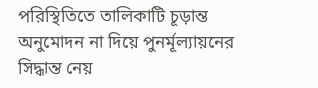পরিস্থিতিতে তালিকাটি চূড়ান্ত অনুমোদন না দিয়ে পুনর্মূল্যায়নের সিদ্ধান্ত নেয়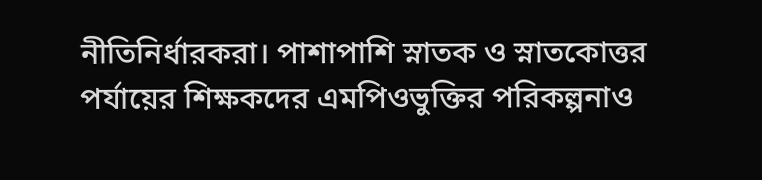নীতিনির্ধারকরা। পাশাপাশি স্নাতক ও স্নাতকোত্তর পর্যায়ের শিক্ষকদের এমপিওভুক্তির পরিকল্পনাও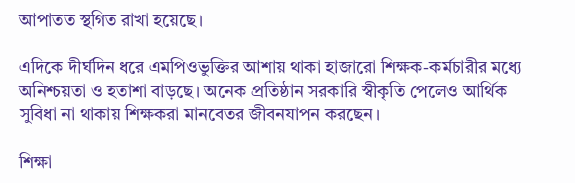আপাতত স্থগিত রাখা হয়েছে।

এদিকে দীর্ঘদিন ধরে এমপিওভুক্তির আশায় থাকা হাজারো শিক্ষক-কর্মচারীর মধ্যে অনিশ্চয়তা ও হতাশা বাড়ছে। অনেক প্রতিষ্ঠান সরকারি স্বীকৃতি পেলেও আর্থিক সুবিধা না থাকায় শিক্ষকরা মানবেতর জীবনযাপন করছেন।

শিক্ষা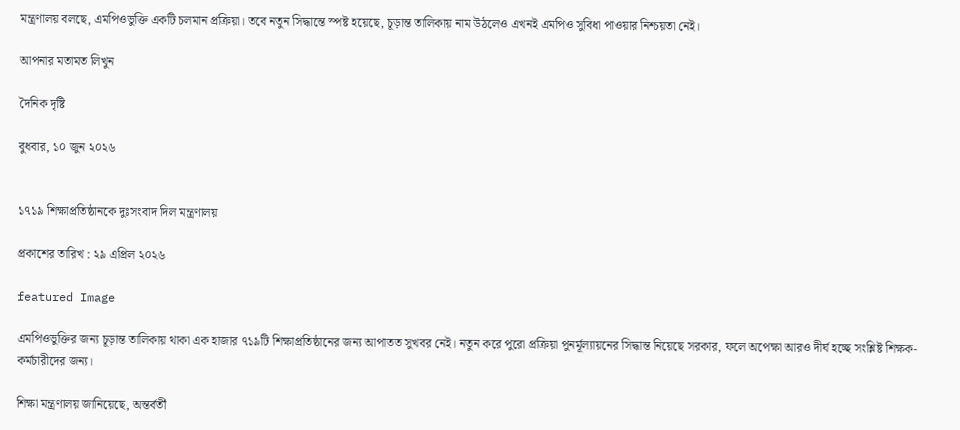মন্ত্রণালয় বলছে, এমপিওভুক্তি একটি চলমান প্রক্রিয়া। তবে নতুন সিদ্ধান্তে স্পষ্ট হয়েছে, চূড়ান্ত তালিকায় নাম উঠলেও এখনই এমপিও সুবিধা পাওয়ার নিশ্চয়তা নেই।

আপনার মতামত লিখুন

দৈনিক দৃষ্টি

বুধবার, ১০ জুন ২০২৬


১৭১৯ শিক্ষাপ্রতিষ্ঠানকে দুঃসংবাদ দিল মন্ত্রণালয়

প্রকাশের তারিখ : ২৯ এপ্রিল ২০২৬

featured Image

এমপিওভুক্তির জন্য চূড়ান্ত তালিকায় থাকা এক হাজার ৭১৯টি শিক্ষাপ্রতিষ্ঠানের জন্য আপাতত সুখবর নেই। নতুন করে পুরো প্রক্রিয়া পুনর্মূল্যায়নের সিদ্ধান্ত নিয়েছে সরকার, ফলে অপেক্ষা আরও দীর্ঘ হচ্ছে সংশ্লিষ্ট শিক্ষক-কর্মচারীদের জন্য।

শিক্ষা মন্ত্রণালয় জানিয়েছে, অন্তর্বর্তী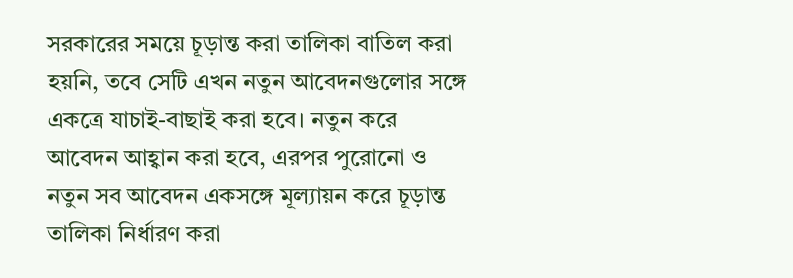সরকারের সময়ে চূড়ান্ত করা তালিকা বাতিল করা হয়নি, তবে সেটি এখন নতুন আবেদনগুলোর সঙ্গে একত্রে যাচাই-বাছাই করা হবে। নতুন করে আবেদন আহ্বান করা হবে, এরপর পুরোনো ও নতুন সব আবেদন একসঙ্গে মূল্যায়ন করে চূড়ান্ত তালিকা নির্ধারণ করা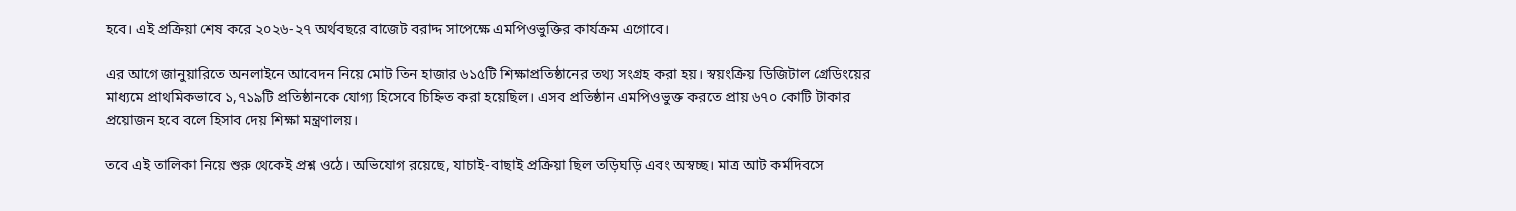হবে। এই প্রক্রিয়া শেষ করে ২০২৬-২৭ অর্থবছরে বাজেট বরাদ্দ সাপেক্ষে এমপিওভুক্তির কার্যক্রম এগোবে।

এর আগে জানুয়ারিতে অনলাইনে আবেদন নিয়ে মোট তিন হাজার ৬১৫টি শিক্ষাপ্রতিষ্ঠানের তথ্য সংগ্রহ করা হয়। স্বয়ংক্রিয় ডিজিটাল গ্রেডিংয়ের মাধ্যমে প্রাথমিকভাবে ১,৭১৯টি প্রতিষ্ঠানকে যোগ্য হিসেবে চিহ্নিত করা হয়েছিল। এসব প্রতিষ্ঠান এমপিওভুক্ত করতে প্রায় ৬৭০ কোটি টাকার প্রয়োজন হবে বলে হিসাব দেয় শিক্ষা মন্ত্রণালয়।

তবে এই তালিকা নিয়ে শুরু থেকেই প্রশ্ন ওঠে। অভিযোগ রয়েছে, যাচাই-বাছাই প্রক্রিয়া ছিল তড়িঘড়ি এবং অস্বচ্ছ। মাত্র আট কর্মদিবসে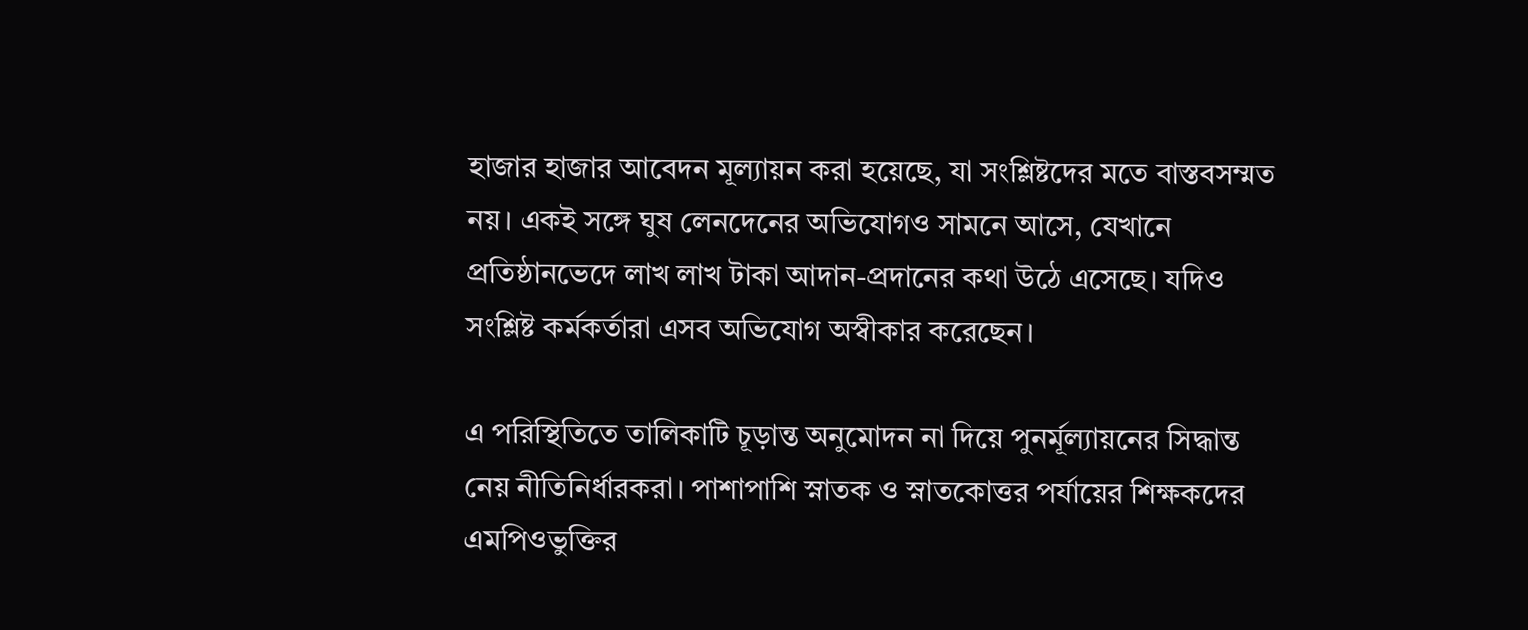হাজার হাজার আবেদন মূল্যায়ন করা হয়েছে, যা সংশ্লিষ্টদের মতে বাস্তবসম্মত নয়। একই সঙ্গে ঘুষ লেনদেনের অভিযোগও সামনে আসে, যেখানে প্রতিষ্ঠানভেদে লাখ লাখ টাকা আদান-প্রদানের কথা উঠে এসেছে। যদিও সংশ্লিষ্ট কর্মকর্তারা এসব অভিযোগ অস্বীকার করেছেন।

এ পরিস্থিতিতে তালিকাটি চূড়ান্ত অনুমোদন না দিয়ে পুনর্মূল্যায়নের সিদ্ধান্ত নেয় নীতিনির্ধারকরা। পাশাপাশি স্নাতক ও স্নাতকোত্তর পর্যায়ের শিক্ষকদের এমপিওভুক্তির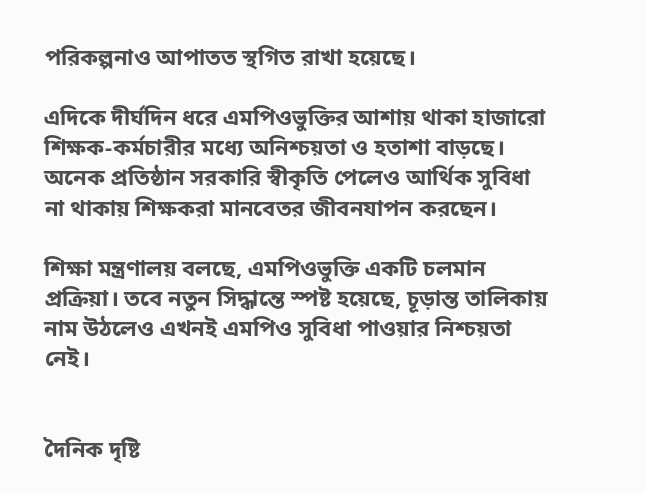পরিকল্পনাও আপাতত স্থগিত রাখা হয়েছে।

এদিকে দীর্ঘদিন ধরে এমপিওভুক্তির আশায় থাকা হাজারো শিক্ষক-কর্মচারীর মধ্যে অনিশ্চয়তা ও হতাশা বাড়ছে। অনেক প্রতিষ্ঠান সরকারি স্বীকৃতি পেলেও আর্থিক সুবিধা না থাকায় শিক্ষকরা মানবেতর জীবনযাপন করছেন।

শিক্ষা মন্ত্রণালয় বলছে, এমপিওভুক্তি একটি চলমান প্রক্রিয়া। তবে নতুন সিদ্ধান্তে স্পষ্ট হয়েছে, চূড়ান্ত তালিকায় নাম উঠলেও এখনই এমপিও সুবিধা পাওয়ার নিশ্চয়তা নেই।


দৈনিক দৃষ্টি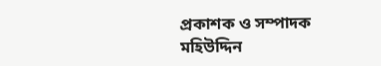প্রকাশক ও সম্পাদক ম‌হিউদ্দিন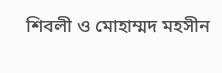শিবলী ও মোহাম্মদ মহসীন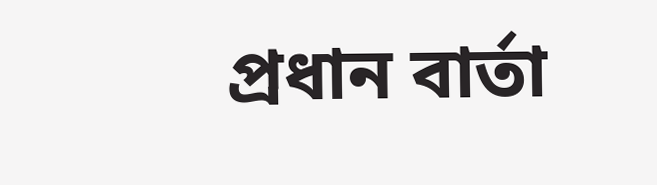প্রধান বার্তা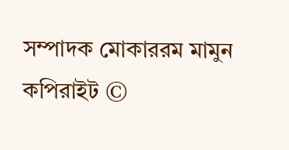সম্পাদক মোকাররম মামুন
কপিরাইট ©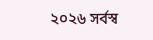২০২৬ সর্বস্ব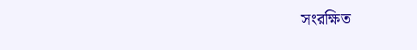সংরক্ষিত